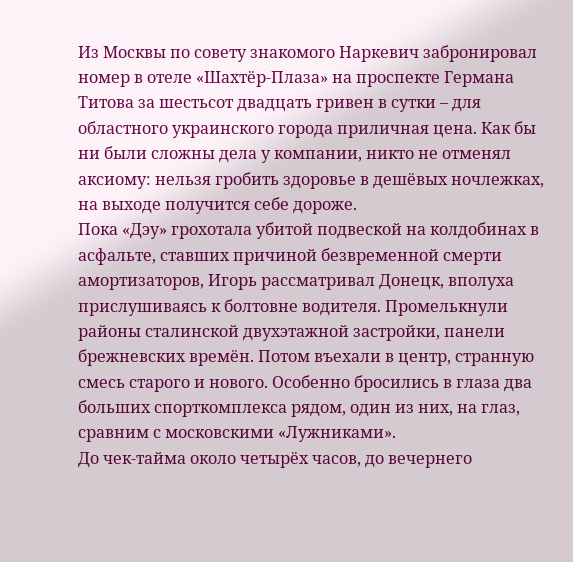Из Москвы по совету знакомого Наркевич забронировал номер в отеле «Шахтёр-Плаза» на проспекте Германа Титова за шестьсот двадцать гривен в сутки – для областного украинского города приличная цена. Как бы ни были сложны дела у компании, никто не отменял аксиому: нельзя гробить здоровье в дешёвых ночлежках, на выходе получится себе дороже.
Пока «Дэу» грохотала убитой подвеской на колдобинах в асфальте, ставших причиной безвременной смерти амортизаторов, Игорь рассматривал Донецк, вполуха прислушиваясь к болтовне водителя. Промелькнули районы сталинской двухэтажной застройки, панели брежневских времён. Потом въехали в центр, странную смесь старого и нового. Особенно бросились в глаза два больших спорткомплекса рядом, один из них, на глаз, сравним с московскими «Лужниками».
До чек-тайма около четырёх часов, до вечернего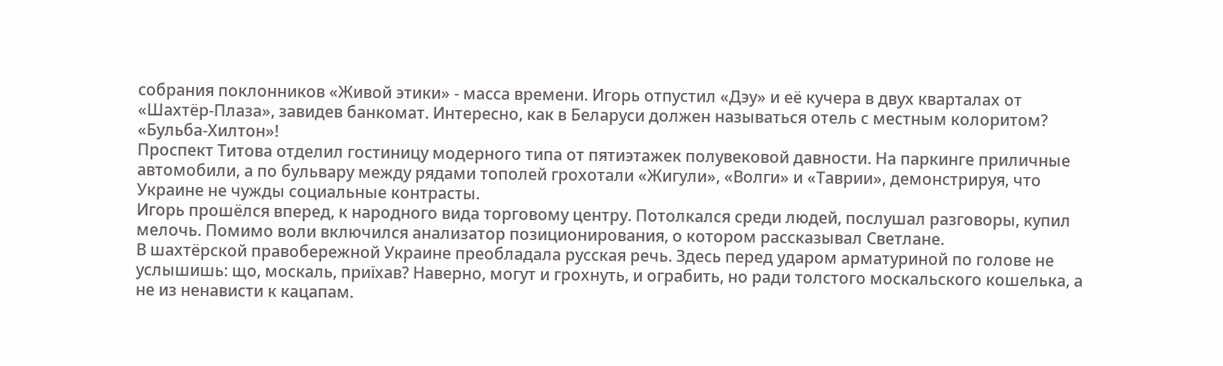собрания поклонников «Живой этики» - масса времени. Игорь отпустил «Дэу» и её кучера в двух кварталах от «Шахтёр-Плаза», завидев банкомат. Интересно, как в Беларуси должен называться отель с местным колоритом? «Бульба-Хилтон»!
Проспект Титова отделил гостиницу модерного типа от пятиэтажек полувековой давности. На паркинге приличные автомобили, а по бульвару между рядами тополей грохотали «Жигули», «Волги» и «Таврии», демонстрируя, что Украине не чужды социальные контрасты.
Игорь прошёлся вперед, к народного вида торговому центру. Потолкался среди людей, послушал разговоры, купил мелочь. Помимо воли включился анализатор позиционирования, о котором рассказывал Светлане.
В шахтёрской правобережной Украине преобладала русская речь. Здесь перед ударом арматуриной по голове не услышишь: що, москаль, приїхав? Наверно, могут и грохнуть, и ограбить, но ради толстого москальского кошелька, а не из ненависти к кацапам.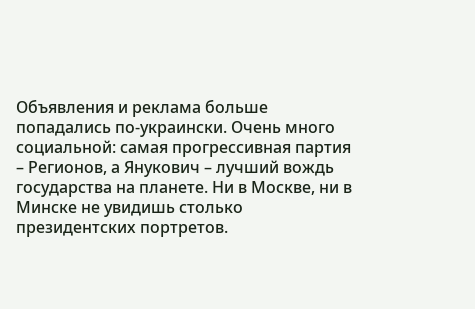Объявления и реклама больше попадались по-украински. Очень много социальной: самая прогрессивная партия – Регионов, а Янукович – лучший вождь государства на планете. Ни в Москве, ни в Минске не увидишь столько президентских портретов.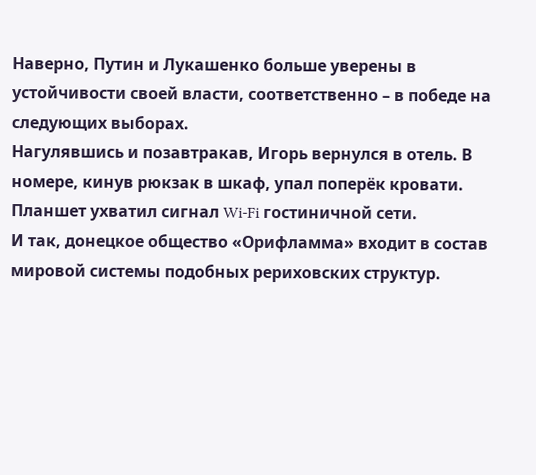Наверно, Путин и Лукашенко больше уверены в устойчивости своей власти, соответственно – в победе на следующих выборах.
Нагулявшись и позавтракав, Игорь вернулся в отель. В номере, кинув рюкзак в шкаф, упал поперёк кровати. Планшет ухватил сигнал Wi-Fi гостиничной сети.
И так, донецкое общество «Орифламма» входит в состав мировой системы подобных рериховских структур.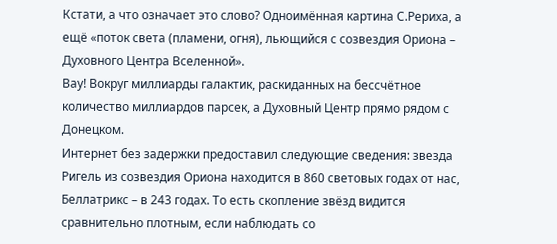Кстати, а что означает это слово? Одноимённая картина С.Рериха, а ещё «поток света (пламени, огня), льющийся с созвездия Ориона – Духовного Центра Вселенной».
Вау! Вокруг миллиарды галактик, раскиданных на бессчётное количество миллиардов парсек, а Духовный Центр прямо рядом с Донецком.
Интернет без задержки предоставил следующие сведения: звезда Ригель из созвездия Ориона находится в 860 световых годах от нас, Беллатрикс – в 243 годах. То есть скопление звёзд видится сравнительно плотным, если наблюдать со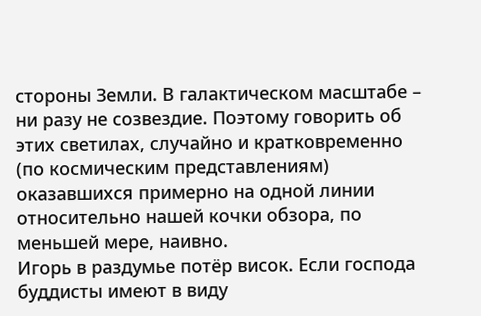стороны Земли. В галактическом масштабе – ни разу не созвездие. Поэтому говорить об этих светилах, случайно и кратковременно (по космическим представлениям) оказавшихся примерно на одной линии относительно нашей кочки обзора, по меньшей мере, наивно.
Игорь в раздумье потёр висок. Если господа буддисты имеют в виду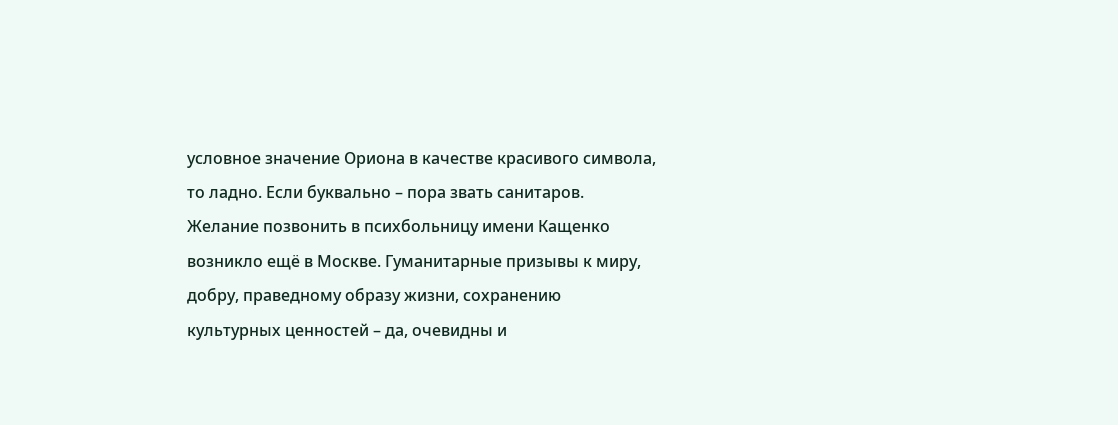условное значение Ориона в качестве красивого символа, то ладно. Если буквально – пора звать санитаров.
Желание позвонить в психбольницу имени Кащенко возникло ещё в Москве. Гуманитарные призывы к миру, добру, праведному образу жизни, сохранению культурных ценностей – да, очевидны и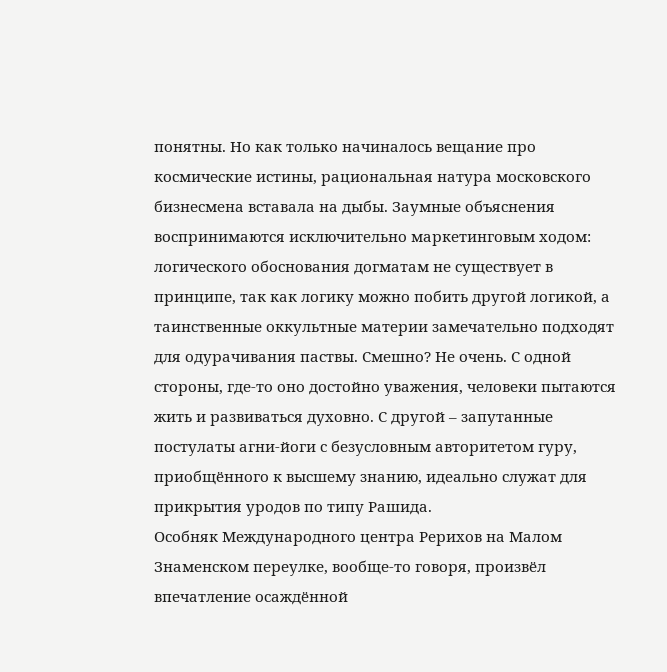понятны. Но как только начиналось вещание про космические истины, рациональная натура московского бизнесмена вставала на дыбы. Заумные объяснения воспринимаются исключительно маркетинговым ходом: логического обоснования догматам не существует в принципе, так как логику можно побить другой логикой, а таинственные оккультные материи замечательно подходят для одурачивания паствы. Смешно? Не очень. С одной стороны, где-то оно достойно уважения, человеки пытаются жить и развиваться духовно. С другой – запутанные постулаты агни-йоги с безусловным авторитетом гуру, приобщённого к высшему знанию, идеально служат для прикрытия уродов по типу Рашида.
Особняк Международного центра Рерихов на Малом Знаменском переулке, вообще-то говоря, произвёл впечатление осаждённой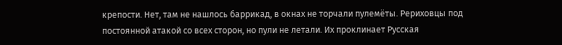крепости. Нет, там не нашлось баррикад, в окнах не торчали пулемёты. Рериховцы под постоянной атакой со всех сторон, но пули не летали. Их проклинает Русская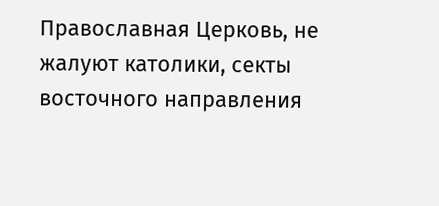Православная Церковь, не жалуют католики, секты восточного направления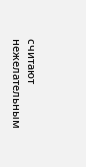считают нежелательным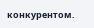конкурентом.